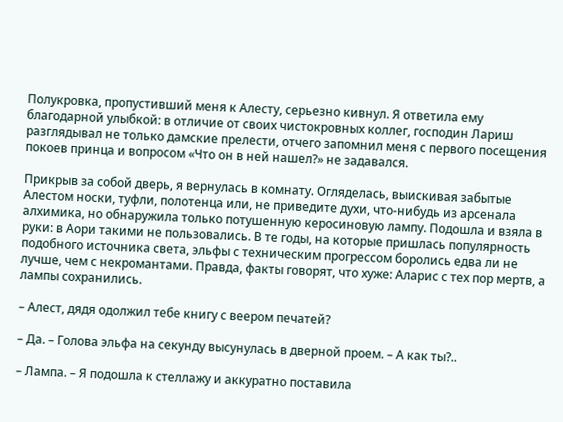Полукровка, пропустивший меня к Алесту, серьезно кивнул. Я ответила ему благодарной улыбкой: в отличие от своих чистокровных коллег, господин Лариш разглядывал не только дамские прелести, отчего запомнил меня с первого посещения покоев принца и вопросом «Что он в ней нашел?» не задавался.

Прикрыв за собой дверь, я вернулась в комнату. Огляделась, выискивая забытые Алестом носки, туфли, полотенца или, не приведите духи, что-нибудь из арсенала алхимика, но обнаружила только потушенную керосиновую лампу. Подошла и взяла в руки: в Аори такими не пользовались. В те годы, на которые пришлась популярность подобного источника света, эльфы с техническим прогрессом боролись едва ли не лучше, чем с некромантами. Правда, факты говорят, что хуже: Аларис с тех пор мертв, а лампы сохранились.

– Алест, дядя одолжил тебе книгу с веером печатей?

– Да. – Голова эльфа на секунду высунулась в дверной проем. – А как ты?..

– Лампа. – Я подошла к стеллажу и аккуратно поставила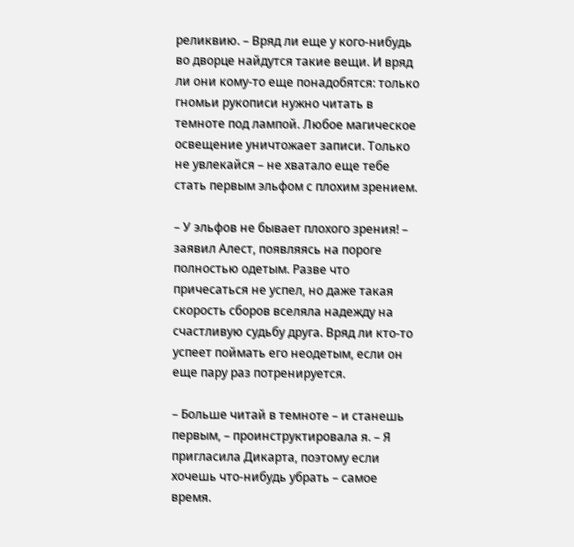реликвию. – Вряд ли еще у кого-нибудь во дворце найдутся такие вещи. И вряд ли они кому-то еще понадобятся: только гномьи рукописи нужно читать в темноте под лампой. Любое магическое освещение уничтожает записи. Только не увлекайся – не хватало еще тебе стать первым эльфом с плохим зрением.

– У эльфов не бывает плохого зрения! – заявил Алест, появляясь на пороге полностью одетым. Разве что причесаться не успел, но даже такая скорость сборов вселяла надежду на счастливую судьбу друга. Вряд ли кто-то успеет поймать его неодетым, если он еще пару раз потренируется.

– Больше читай в темноте – и станешь первым, – проинструктировала я. – Я пригласила Дикарта, поэтому если хочешь что-нибудь убрать – самое время.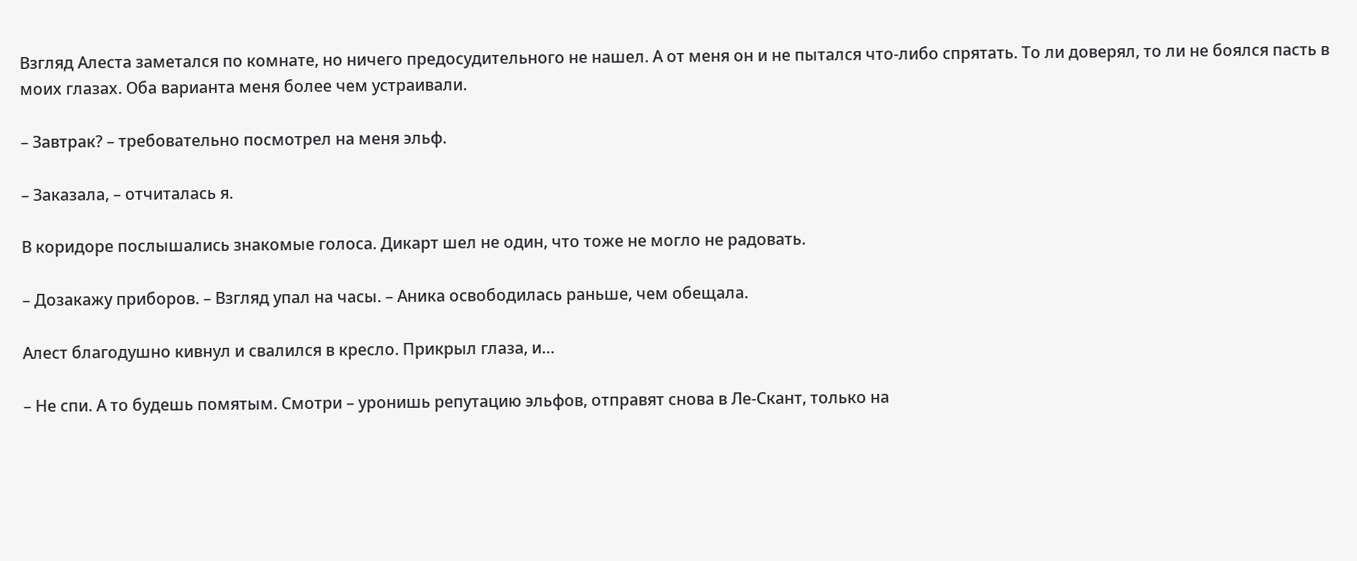Взгляд Алеста заметался по комнате, но ничего предосудительного не нашел. А от меня он и не пытался что-либо спрятать. То ли доверял, то ли не боялся пасть в моих глазах. Оба варианта меня более чем устраивали.

– Завтрак? – требовательно посмотрел на меня эльф.

– Заказала, – отчиталась я.

В коридоре послышались знакомые голоса. Дикарт шел не один, что тоже не могло не радовать.

– Дозакажу приборов. – Взгляд упал на часы. – Аника освободилась раньше, чем обещала.

Алест благодушно кивнул и свалился в кресло. Прикрыл глаза, и…

– Не спи. А то будешь помятым. Смотри – уронишь репутацию эльфов, отправят снова в Ле-Скант, только на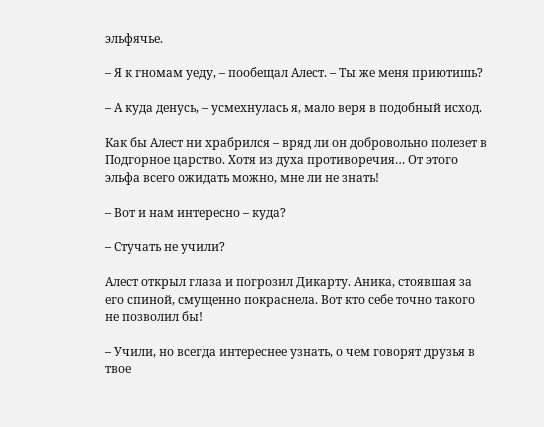эльфячье.

– Я к гномам уеду, – пообещал Алест. – Ты же меня приютишь?

– А куда денусь, – усмехнулась я, мало веря в подобный исход.

Как бы Алест ни храбрился – вряд ли он добровольно полезет в Подгорное царство. Хотя из духа противоречия… От этого эльфа всего ожидать можно, мне ли не знать!

– Вот и нам интересно – куда?

– Стучать не учили?

Алест открыл глаза и погрозил Дикарту. Аника, стоявшая за его спиной, смущенно покраснела. Вот кто себе точно такого не позволил бы!

– Учили, но всегда интереснее узнать, о чем говорят друзья в твое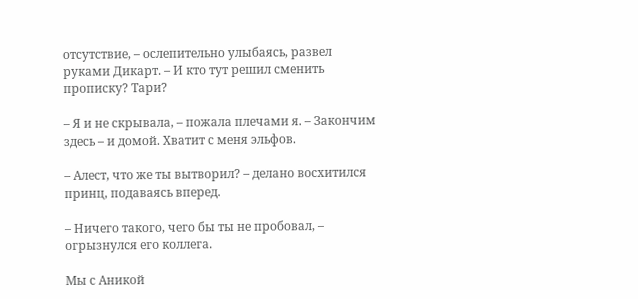отсутствие, – ослепительно улыбаясь, развел руками Дикарт. – И кто тут решил сменить прописку? Тари?

– Я и не скрывала, – пожала плечами я. – Закончим здесь – и домой. Хватит с меня эльфов.

– Алест, что же ты вытворил? – делано восхитился принц, подаваясь вперед.

– Ничего такого, чего бы ты не пробовал, – огрызнулся его коллега.

Мы с Аникой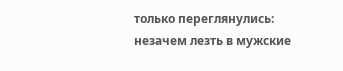только переглянулись: незачем лезть в мужские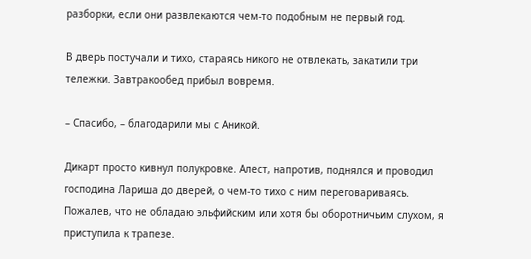разборки, если они развлекаются чем-то подобным не первый год.

В дверь постучали и тихо, стараясь никого не отвлекать, закатили три тележки. Завтракообед прибыл вовремя.

– Спасибо, – благодарили мы с Аникой.

Дикарт просто кивнул полукровке. Алест, напротив, поднялся и проводил господина Лариша до дверей, о чем-то тихо с ним переговариваясь. Пожалев, что не обладаю эльфийским или хотя бы оборотничьим слухом, я приступила к трапезе.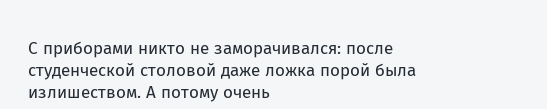С приборами никто не заморачивался: после студенческой столовой даже ложка порой была излишеством. А потому очень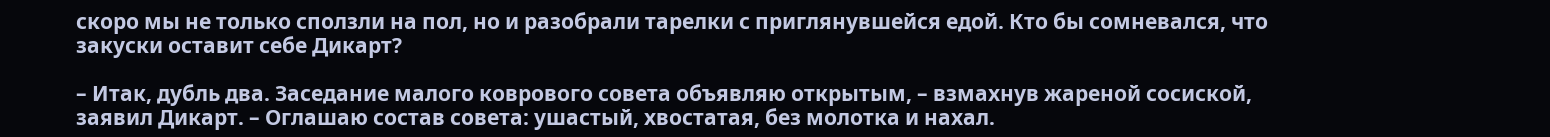скоро мы не только сползли на пол, но и разобрали тарелки с приглянувшейся едой. Кто бы сомневался, что закуски оставит себе Дикарт?

– Итак, дубль два. Заседание малого коврового совета объявляю открытым, – взмахнув жареной сосиской, заявил Дикарт. – Оглашаю состав совета: ушастый, хвостатая, без молотка и нахал.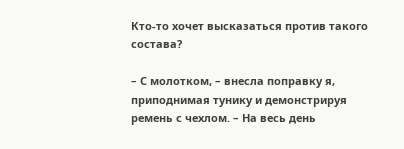Кто-то хочет высказаться против такого состава?

– С молотком, – внесла поправку я, приподнимая тунику и демонстрируя ремень с чехлом. – На весь день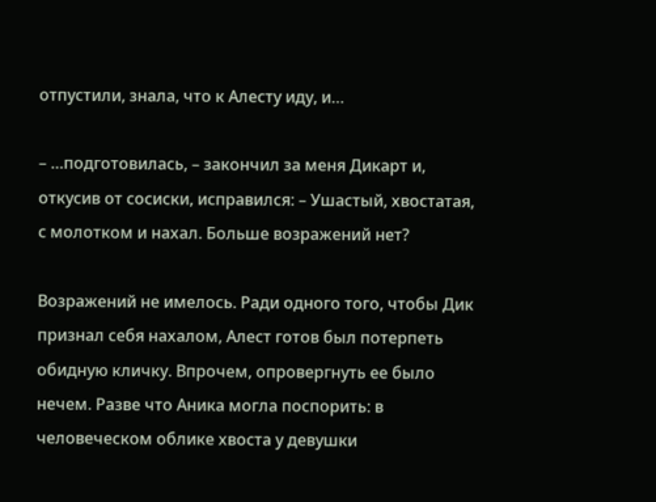отпустили, знала, что к Алесту иду, и…

– …подготовилась, – закончил за меня Дикарт и, откусив от сосиски, исправился: – Ушастый, хвостатая, с молотком и нахал. Больше возражений нет?

Возражений не имелось. Ради одного того, чтобы Дик признал себя нахалом, Алест готов был потерпеть обидную кличку. Впрочем, опровергнуть ее было нечем. Разве что Аника могла поспорить: в человеческом облике хвоста у девушки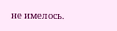не имелось.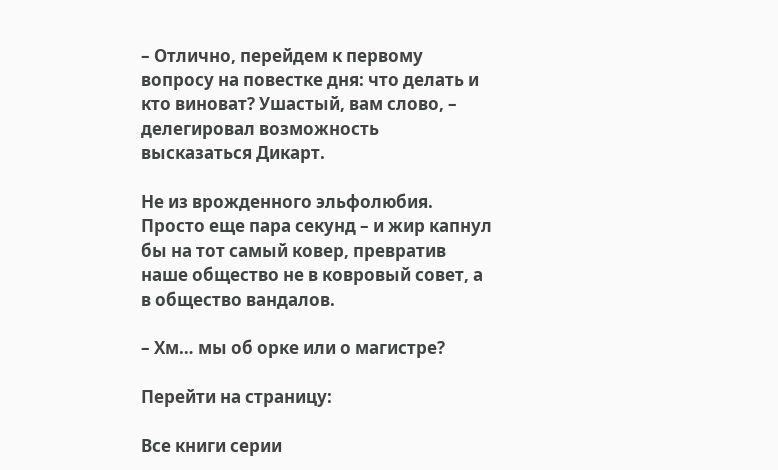– Отлично, перейдем к первому вопросу на повестке дня: что делать и кто виноват? Ушастый, вам слово, – делегировал возможность высказаться Дикарт.

Не из врожденного эльфолюбия. Просто еще пара секунд – и жир капнул бы на тот самый ковер, превратив наше общество не в ковровый совет, а в общество вандалов.

– Хм… мы об орке или о магистре?

Перейти на страницу:

Все книги серии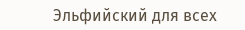Эльфийский для всех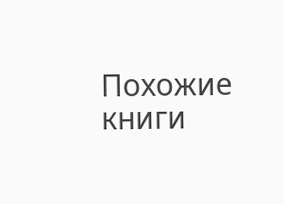Похожие книги